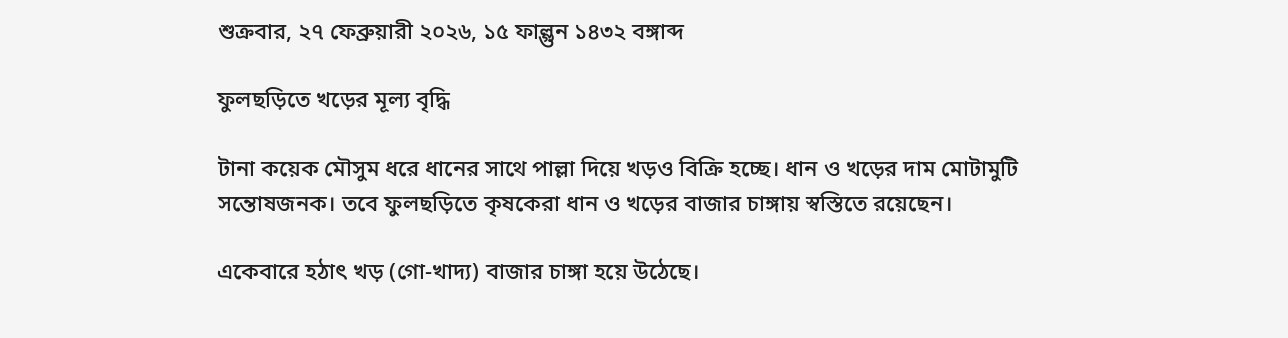শুক্রবার, ২৭ ফেব্রুয়ারী ২০২৬, ১৫ ফাল্গুন ১৪৩২ বঙ্গাব্দ

ফুলছড়িতে খড়ের মূল্য বৃদ্ধি

টানা কয়েক মৌসুম ধরে ধানের সাথে পাল্লা দিয়ে খড়ও বিক্রি হচ্ছে। ধান ও খড়ের দাম মোটামুটি সন্তোষজনক। তবে ফুলছড়িতে কৃষকেরা ধান ও খড়ের বাজার চাঙ্গায় স্বস্তিতে রয়েছেন।

একেবারে হঠাৎ খড় (গো-খাদ্য) বাজার চাঙ্গা হয়ে উঠেছে।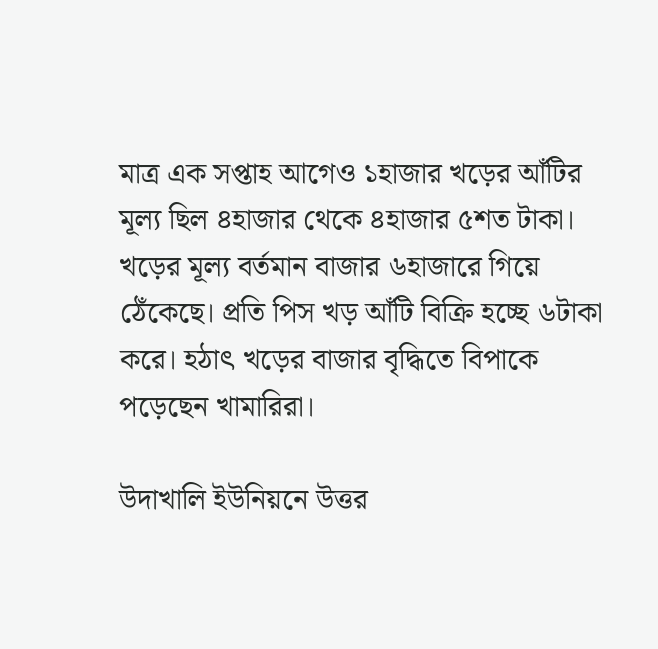মাত্র এক সপ্তাহ আগেও ১হাজার খড়ের আঁটির মূল্য ছিল ৪হাজার থেকে ৪হাজার ৫শত টাকা। খড়ের মূল্য বর্তমান বাজার ৬হাজারে গিয়ে ঠেঁকেছে। প্রতি পিস খড় আঁটি বিক্রি হচ্ছে ৬টাকা করে। হঠাৎ খড়ের বাজার বৃদ্ধিতে বিপাকে পড়েছেন খামারিরা।

উদাখালি ইউনিয়নে উত্তর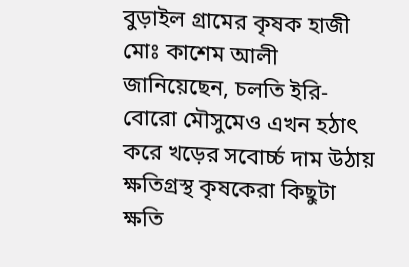বুড়াইল গ্রামের কৃষক হাজী মোঃ কাশেম আলী জানিয়েছেন, চলতি ইরি-বোরো মৌসুমেও এখন হঠাৎ করে খড়ের সবোর্চ্চ দাম উঠায় ক্ষতিগ্রস্থ কৃষকেরা কিছুটা ক্ষতি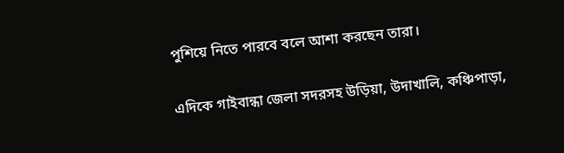পুশিয়ে নিতে পারবে বলে আশা করছেন তারা।

এদিকে গাইবান্ধা জেলা সদরসহ উড়িয়া, উদাখালি, কঞ্চিপাড়া,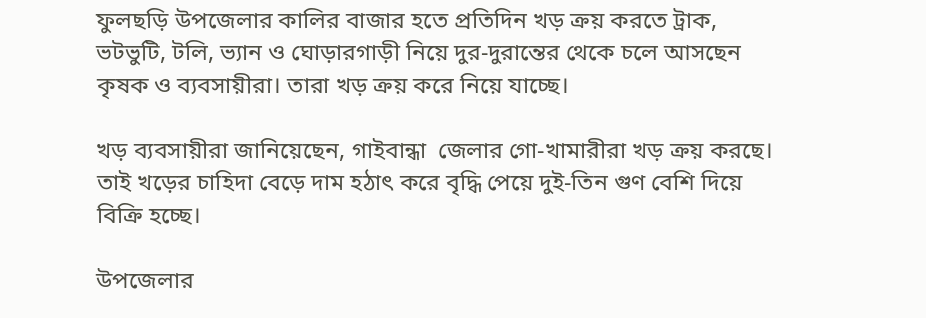ফুলছড়ি উপজেলার কালির বাজার হতে প্রতিদিন খড় ক্রয় করতে ট্রাক, ভটভুটি, টলি, ভ্যান ও ঘোড়ারগাড়ী নিয়ে দুর-দুরান্তের থেকে চলে আসছেন কৃষক ও ব্যবসায়ীরা। তারা খড় ক্রয় করে নিয়ে যাচ্ছে।

খড় ব্যবসায়ীরা জানিয়েছেন, গাইবান্ধা  জেলার গো-খামারীরা খড় ক্রয় করছে। তাই খড়ের চাহিদা বেড়ে দাম হঠাৎ করে বৃদ্ধি পেয়ে দুই-তিন গুণ বেশি দিয়ে বিক্রি হচ্ছে।

উপজেলার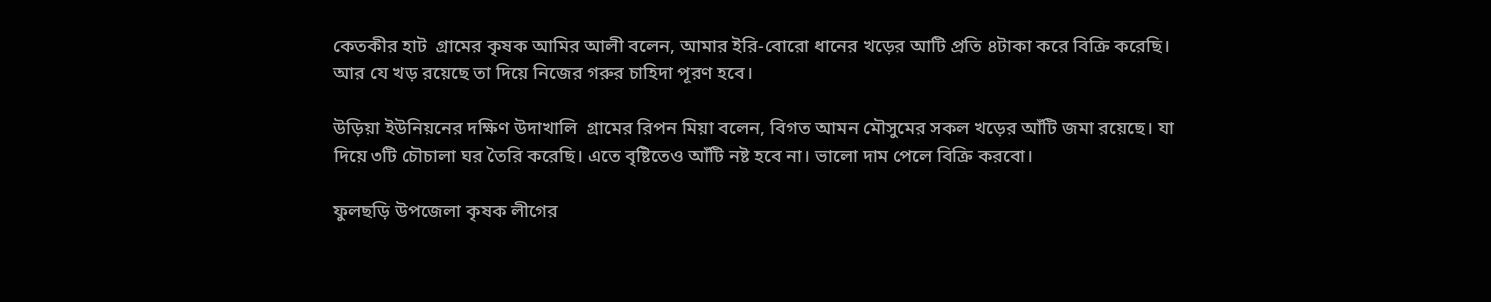কেতকীর হাট  গ্রামের কৃষক আমির আলী বলেন, আমার ইরি-বোরো ধানের খড়ের আটি প্রতি ৪টাকা করে বিক্রি করেছি। আর যে খড় রয়েছে তা দিয়ে নিজের গরুর চাহিদা পূরণ হবে।

উড়িয়া ইউনিয়নের দক্ষিণ উদাখালি  গ্রামের রিপন মিয়া বলেন, বিগত আমন মৌসুমের সকল খড়ের আঁটি জমা রয়েছে। যা দিয়ে ৩টি চৌচালা ঘর তৈরি করেছি। এতে বৃষ্টিতেও আঁটি নষ্ট হবে না। ভালো দাম পেলে বিক্রি করবো।

ফুলছড়ি উপজেলা কৃষক লীগের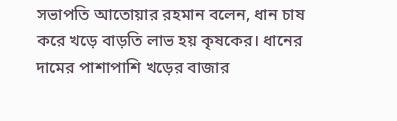সভাপতি আতোয়ার রহমান বলেন, ধান চাষ করে খড়ে বাড়তি লাভ হয় কৃষকের। ধানের দামের পাশাপাশি খড়ের বাজার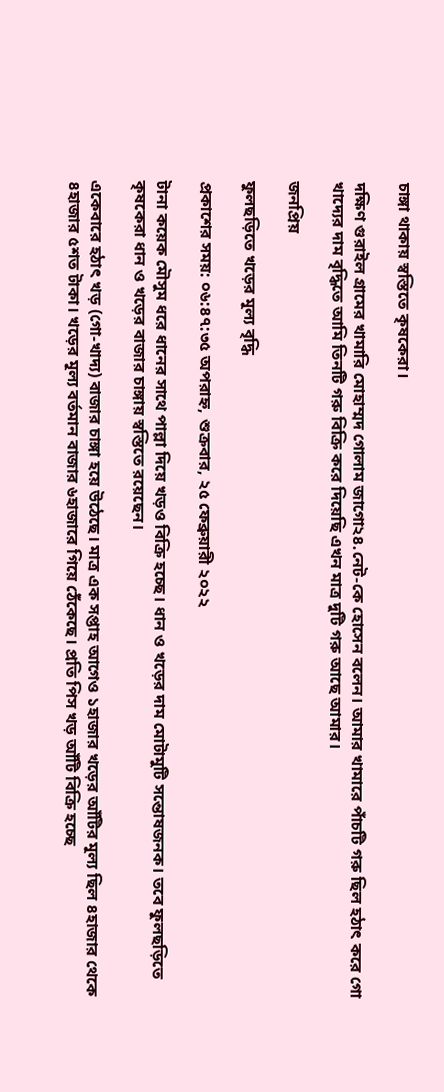চাঙ্গা থাকায় স্বস্তিতে কৃষকেরা।

দক্ষিণ গুরাইল গ্রামের খামারি মোহাম্মদ গোলাম জাগো২৪.নেট-কে হোসেন বলেন। আমার খামারে পাঁচটি গরু ছিল হঠাৎ করে গো খাদ্যের দাম বৃদ্ধিতে আমি তিনটি গরু বিক্রি করে দিয়েছি এখন মাত্র দুটি গরু আছে আমার।

জনপ্রিয়

ফুলছড়িতে খড়ের মূল্য বৃদ্ধি

প্রকাশের সময়: ০৬:৪৭:৩৫ অপরাহ্ন, শুক্রবার, ২৫ ফেব্রুয়ারী ২০২২

টানা কয়েক মৌসুম ধরে ধানের সাথে পাল্লা দিয়ে খড়ও বিক্রি হচ্ছে। ধান ও খড়ের দাম মোটামুটি সন্তোষজনক। তবে ফুলছড়িতে কৃষকেরা ধান ও খড়ের বাজার চাঙ্গায় স্বস্তিতে রয়েছেন।

একেবারে হঠাৎ খড় (গো-খাদ্য) বাজার চাঙ্গা হয়ে উঠেছে। মাত্র এক সপ্তাহ আগেও ১হাজার খড়ের আঁটির মূল্য ছিল ৪হাজার থেকে ৪হাজার ৫শত টাকা। খড়ের মূল্য বর্তমান বাজার ৬হাজারে গিয়ে ঠেঁকেছে। প্রতি পিস খড় আঁটি বিক্রি হচ্ছে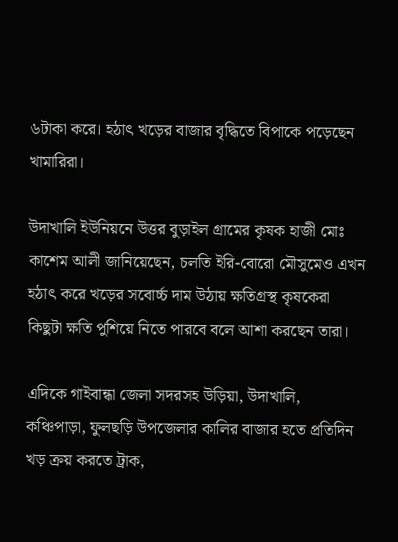৬টাকা করে। হঠাৎ খড়ের বাজার বৃদ্ধিতে বিপাকে পড়েছেন খামারিরা।

উদাখালি ইউনিয়নে উত্তর বুড়াইল গ্রামের কৃষক হাজী মোঃ কাশেম আলী জানিয়েছেন, চলতি ইরি-বোরো মৌসুমেও এখন হঠাৎ করে খড়ের সবোর্চ্চ দাম উঠায় ক্ষতিগ্রস্থ কৃষকেরা কিছুটা ক্ষতি পুশিয়ে নিতে পারবে বলে আশা করছেন তারা।

এদিকে গাইবান্ধা জেলা সদরসহ উড়িয়া, উদাখালি, কঞ্চিপাড়া, ফুলছড়ি উপজেলার কালির বাজার হতে প্রতিদিন খড় ক্রয় করতে ট্রাক,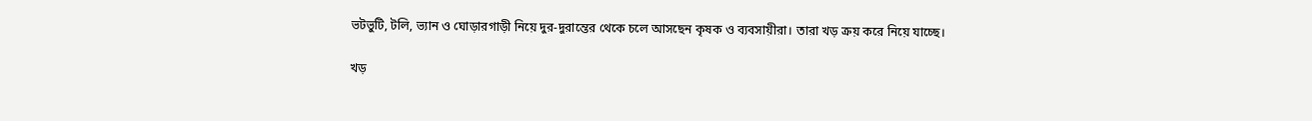ভটভুটি, টলি, ভ্যান ও ঘোড়ারগাড়ী নিয়ে দুর-দুরান্তের থেকে চলে আসছেন কৃষক ও ব্যবসায়ীরা। তারা খড় ক্রয় করে নিয়ে যাচ্ছে।

খড়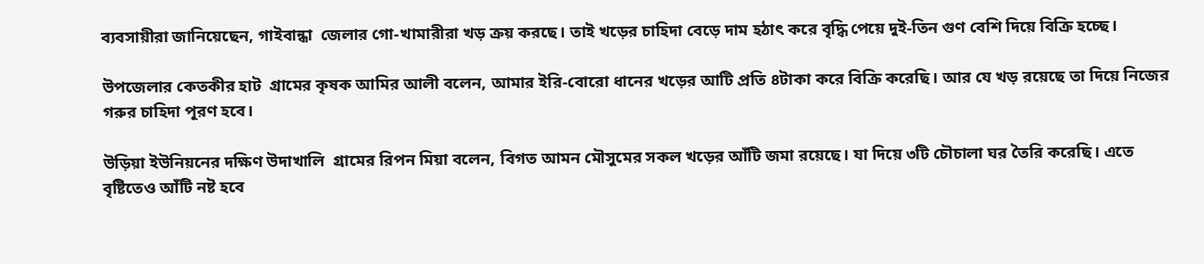ব্যবসায়ীরা জানিয়েছেন, গাইবান্ধা  জেলার গো-খামারীরা খড় ক্রয় করছে। তাই খড়ের চাহিদা বেড়ে দাম হঠাৎ করে বৃদ্ধি পেয়ে দুই-তিন গুণ বেশি দিয়ে বিক্রি হচ্ছে।

উপজেলার কেতকীর হাট  গ্রামের কৃষক আমির আলী বলেন, আমার ইরি-বোরো ধানের খড়ের আটি প্রতি ৪টাকা করে বিক্রি করেছি। আর যে খড় রয়েছে তা দিয়ে নিজের গরুর চাহিদা পূরণ হবে।

উড়িয়া ইউনিয়নের দক্ষিণ উদাখালি  গ্রামের রিপন মিয়া বলেন, বিগত আমন মৌসুমের সকল খড়ের আঁটি জমা রয়েছে। যা দিয়ে ৩টি চৌচালা ঘর তৈরি করেছি। এতে বৃষ্টিতেও আঁটি নষ্ট হবে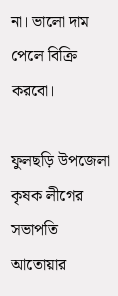না। ভালো দাম পেলে বিক্রি করবো।

ফুলছড়ি উপজেলা কৃষক লীগের সভাপতি আতোয়ার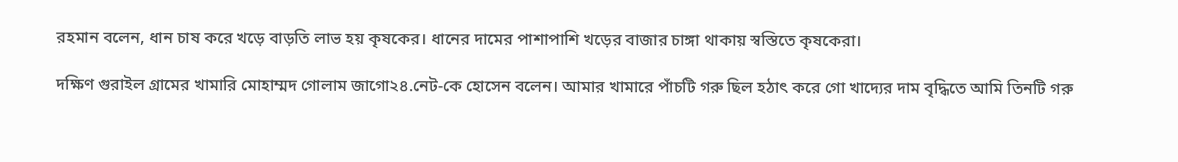রহমান বলেন, ধান চাষ করে খড়ে বাড়তি লাভ হয় কৃষকের। ধানের দামের পাশাপাশি খড়ের বাজার চাঙ্গা থাকায় স্বস্তিতে কৃষকেরা।

দক্ষিণ গুরাইল গ্রামের খামারি মোহাম্মদ গোলাম জাগো২৪.নেট-কে হোসেন বলেন। আমার খামারে পাঁচটি গরু ছিল হঠাৎ করে গো খাদ্যের দাম বৃদ্ধিতে আমি তিনটি গরু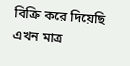বিক্রি করে দিয়েছি এখন মাত্র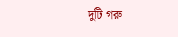দুটি গরু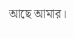আছে আমার।